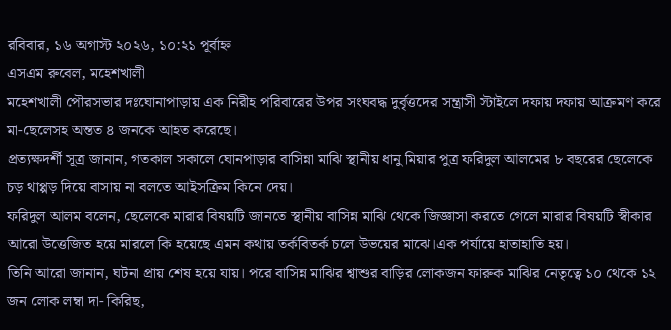রবিবার, ১৬ অগাস্ট ২০২৬, ১০:২১ পূর্বাহ্ন
এসএম রুবেল, মহেশখালী
মহেশখালী পৌরসভার দঃঘোনাপাড়ায় এক নিরীহ পরিবারের উপর সংঘবদ্ধ দুর্বৃত্তদের সন্ত্রাসী স্টাইলে দফায় দফায় আক্রমণ করে মা-ছেলেসহ অন্তত ৪ জনকে আহত করেছে।
প্রত্যক্ষদর্শী সূত্র জানান, গতকাল সকালে ঘোনপাড়ার বাসিন্না মাঝি স্থানীয় ধানু মিয়ার পুত্র ফরিদুল আলমের ৮ বছরের ছেলেকে চড় থাপ্পড় দিয়ে বাসায় না বলতে আইসক্রিম কিনে দেয়।
ফরিদুল আলম বলেন, ছেলেকে মারার বিষয়টি জানতে স্থানীয় বাসিন্ন মাঝি থেকে জিজ্ঞাসা করতে গেলে মারার বিষয়টি স্বীকার আরো উত্তেজিত হয়ে মারলে কি হয়েছে এমন কথায় তর্কবিতর্ক চলে উভয়ের মাঝে।এক পর্যায়ে হাতাহাতি হয়।
তিনি আরো জানান, ঘটনা প্রায় শেষ হয়ে যায়। পরে বাসিন্ন মাঝির শ্বাশুর বাড়ির লোকজন ফারুক মাঝির নেতৃত্বে ১০ থেকে ১২ জন লোক লম্বা দা- কিরিছ,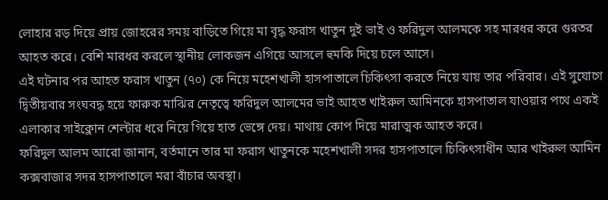লোহার রড় দিয়ে প্রায় জোহরের সময় বাড়িতে গিয়ে মা বৃদ্ধ ফরাস খাতুন দুই ভাই ও ফরিদুল আলমকে সহ মারধর করে গুরতর আহত করে। বেশি মারধর করলে স্থানীয় লোকজন এগিয়ে আসলে হুমকি দিয়ে চলে আসে।
এই ঘটনার পর আহত ফরাস খাতুন (৭০) কে নিয়ে মহেশখালী হাসপাতালে চিকিৎসা করতে নিয়ে যায় তার পরিবার। এই সুযোগে দ্বিতীয়বার সংঘবদ্ধ হয়ে ফারুক মাঝির নেতৃত্বে ফরিদুল আলমের ভাই আহত খাইরুল আমিনকে হাসপাতাল যাওয়ার পথে একই এলাকার সাইক্লোন শেল্টার ধরে নিয়ে গিয়ে হাত ভেঙ্গে দেয়। মাথায় কোপ দিয়ে মারাত্মক আহত করে।
ফরিদুল আলম আরো জানান, বর্তমানে তার মা ফরাস খাতুনকে মহেশখালী সদর হাসপাতালে চিকিৎসাধীন আর খাইরুল আমিন কক্সবাজার সদর হাসপাতালে মরা বাঁচার অবস্থা।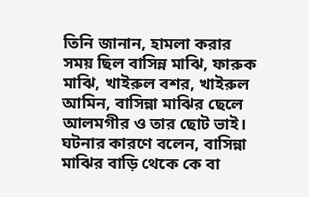তিনি জানান, হামলা করার সময় ছিল বাসিন্ন মাঝি, ফারুক মাঝি, খাইরুল বশর, খাইরুল আমিন, বাসিন্না মাঝির ছেলে আলমগীর ও তার ছোট ভাই।
ঘটনার কারণে বলেন, বাসিন্না মাঝির বাড়ি থেকে কে বা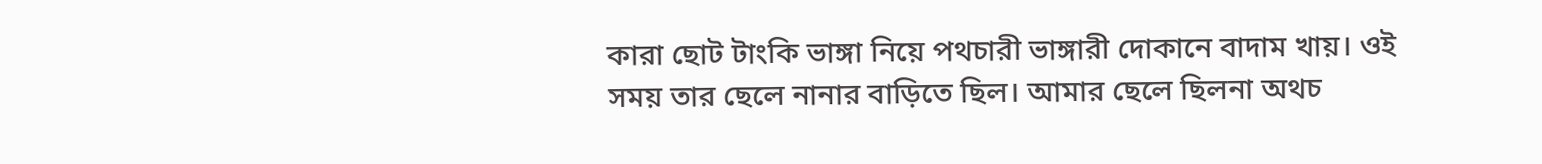কারা ছোট টাংকি ভাঙ্গা নিয়ে পথচারী ভাঙ্গারী দোকানে বাদাম খায়। ওই সময় তার ছেলে নানার বাড়িতে ছিল। আমার ছেলে ছিলনা অথচ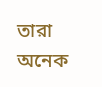তারা অনেক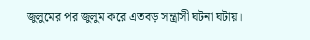জুলুমের পর জুলুম করে এতবড় সন্ত্রাসী ঘটনা ঘটায়।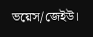ভয়েস/জেইউ।